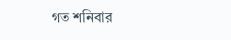গত শনিবার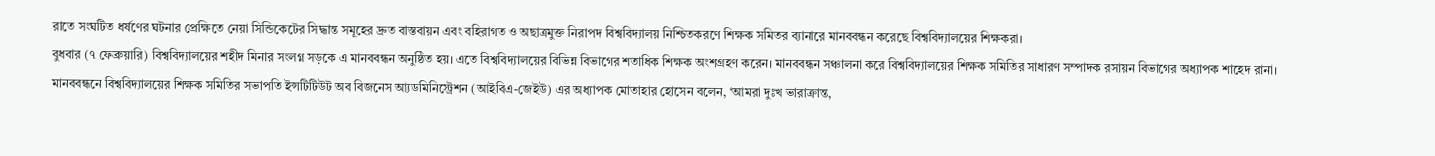রাতে সংঘটিত ধর্ষণের ঘটনার প্রেক্ষিতে নেয়া সিন্ডিকেটের সিদ্ধান্ত সমূহের দ্রুত বাস্তবায়ন এবং বহিরাগত ও অছাত্রমুক্ত নিরাপদ বিশ্ববিদ্যালয় নিশ্চিতকরণে শিক্ষক সমিতর ব্যানারে মানববন্ধন করেছে বিশ্ববিদ্যালয়ের শিক্ষকরা।
বুধবার (৭ ফেব্রুয়ারি) বিশ্ববিদ্যালয়ের শহীদ মিনার সংলগ্ন সড়কে এ মানববন্ধন অনুষ্ঠিত হয়। এতে বিশ্ববিদ্যালয়ের বিভিন্ন বিভাগের শতাধিক শিক্ষক অংশগ্রহণ করেন। মানববন্ধন সঞ্চালনা করে বিশ্ববিদ্যালয়ের শিক্ষক সমিতির সাধারণ সম্পাদক রসায়ন বিভাগের অধ্যাপক শাহেদ রানা।
মানববন্ধনে বিশ্ববিদ্যালয়ের শিক্ষক সমিতির সভাপতি ইন্সটিটিউট অব বিজনেস আ্যডমিনিস্ট্রেশন (আইবিএ-জেইউ) এর অধ্যাপক মোতাহার হোসেন বলেন, ‘আমরা দুঃখ ভারাক্রান্ত,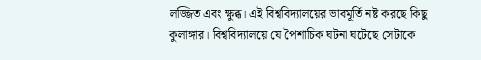লজ্জিত এবং ক্ষুব্ধ। এই বিশ্ববিদ্যালয়ের ভাবমূর্তি নষ্ট করছে কিছু কুলাঙ্গার। বিশ্ববিদ্যালয়ে যে পৈশাচিক ঘটনা ঘটেছে সেটাকে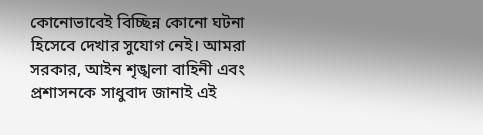কোনোভাবেই বিচ্ছিন্ন কোনো ঘটনা হিসেবে দেখার সুযোগ নেই। আমরা সরকার, আইন শৃঙ্খলা বাহিনী এবং প্রশাসনকে সাধুবাদ জানাই এই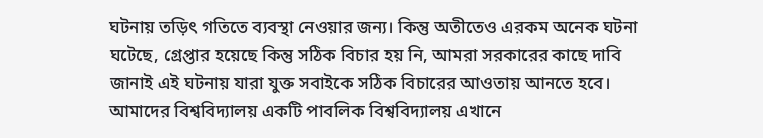ঘটনায় তড়িৎ গতিতে ব্যবস্থা নেওয়ার জন্য। কিন্তু অতীতেও এরকম অনেক ঘটনা ঘটেছে, গ্রেপ্তার হয়েছে কিন্তু সঠিক বিচার হয় নি, আমরা সরকারের কাছে দাবি জানাই এই ঘটনায় যারা যুক্ত সবাইকে সঠিক বিচারের আওতায় আনতে হবে। আমাদের বিশ্ববিদ্যালয় একটি পাবলিক বিশ্ববিদ্যালয় এখানে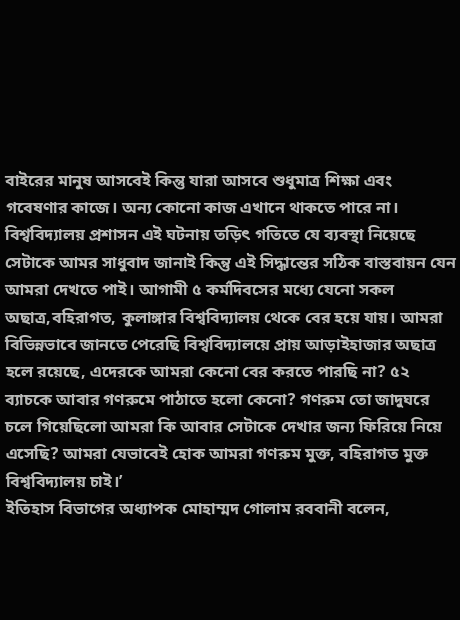বাইরের মানুষ আসবেই কিন্তু যারা আসবে শুধুমাত্র শিক্ষা এবং গবেষণার কাজে। অন্য কোনো কাজ এখানে থাকতে পারে না। বিশ্ববিদ্যালয় প্রশাসন এই ঘটনায় তড়িৎ গতিতে যে ব্যবস্থা নিয়েছে সেটাকে আমর সাধুবাদ জানাই কিন্তু এই সিদ্ধান্তের সঠিক বাস্তবায়ন যেন আমরা দেখতে পাই। আগামী ৫ কর্মদিবসের মধ্যে যেনো সকল অছাত্র,বহিরাগত, কুলাঙ্গার বিশ্ববিদ্যালয় থেকে বের হয়ে যায়। আমরা বিভিন্নভাবে জানতে পেরেছি বিশ্ববিদ্যালয়ে প্রায় আড়াইহাজার অছাত্র হলে রয়েছে, এদেরকে আমরা কেনো বের করতে পারছি না? ৫২ ব্যাচকে আবার গণরুমে পাঠাতে হলো কেনো? গণরুম তো জাদুঘরে চলে গিয়েছিলো আমরা কি আবার সেটাকে দেখার জন্য ফিরিয়ে নিয়ে এসেছি? আমরা যেভাবেই হোক আমরা গণরুম মুক্ত, বহিরাগত মুক্ত বিশ্ববিদ্যালয় চাই।’
ইতিহাস বিভাগের অধ্যাপক মোহাম্মদ গোলাম রববানী বলেন,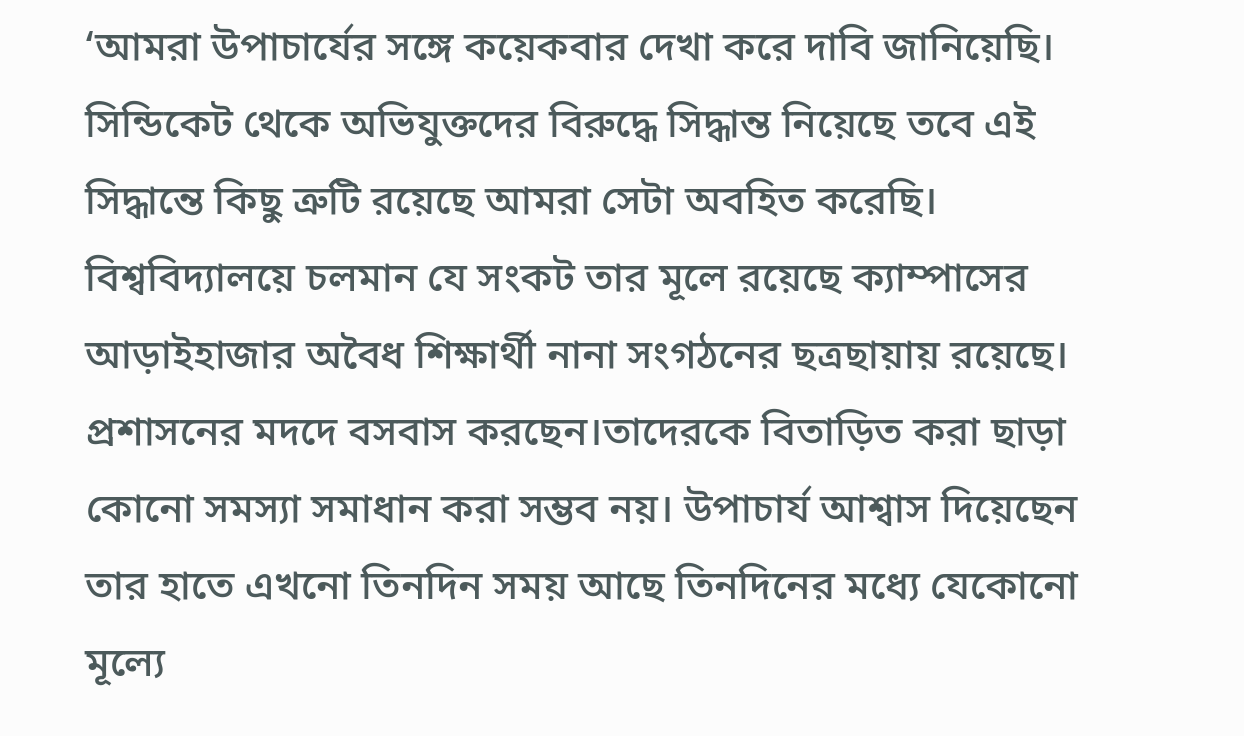‘আমরা উপাচার্যের সঙ্গে কয়েকবার দেখা করে দাবি জানিয়েছি। সিন্ডিকেট থেকে অভিযুক্তদের বিরুদ্ধে সিদ্ধান্ত নিয়েছে তবে এই সিদ্ধান্তে কিছু ত্রুটি রয়েছে আমরা সেটা অবহিত করেছি। বিশ্ববিদ্যালয়ে চলমান যে সংকট তার মূলে রয়েছে ক্যাম্পাসের আড়াইহাজার অবৈধ শিক্ষার্থী নানা সংগঠনের ছত্রছায়ায় রয়েছে। প্রশাসনের মদদে বসবাস করছেন।তাদেরকে বিতাড়িত করা ছাড়া কোনো সমস্যা সমাধান করা সম্ভব নয়। উপাচার্য আশ্বাস দিয়েছেন তার হাতে এখনো তিনদিন সময় আছে তিনদিনের মধ্যে যেকোনো মূল্যে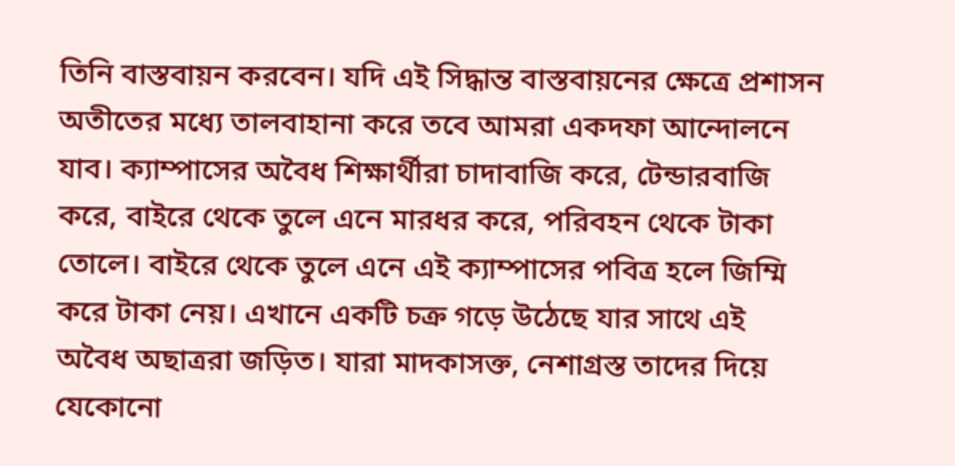তিনি বাস্তবায়ন করবেন। যদি এই সিদ্ধান্ত বাস্তবায়নের ক্ষেত্রে প্রশাসন অতীতের মধ্যে তালবাহানা করে তবে আমরা একদফা আন্দোলনে যাব। ক্যাম্পাসের অবৈধ শিক্ষার্থীরা চাদাবাজি করে, টেন্ডারবাজি করে, বাইরে থেকে তুলে এনে মারধর করে, পরিবহন থেকে টাকা তোলে। বাইরে থেকে তুলে এনে এই ক্যাম্পাসের পবিত্র হলে জিম্মি করে টাকা নেয়। এখানে একটি চক্র গড়ে উঠেছে যার সাথে এই অবৈধ অছাত্ররা জড়িত। যারা মাদকাসক্ত, নেশাগ্রস্ত তাদের দিয়ে যেকোনো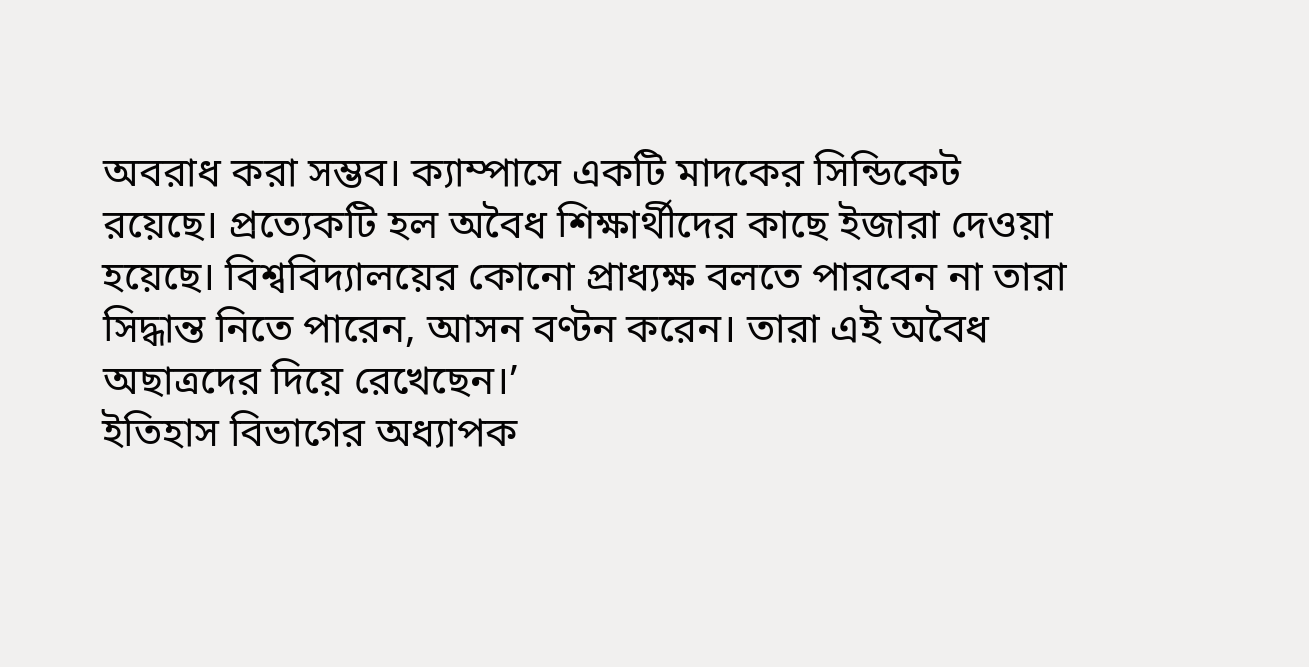অবরাধ করা সম্ভব। ক্যাম্পাসে একটি মাদকের সিন্ডিকেট রয়েছে। প্রত্যেকটি হল অবৈধ শিক্ষার্থীদের কাছে ইজারা দেওয়া হয়েছে। বিশ্ববিদ্যালয়ের কোনো প্রাধ্যক্ষ বলতে পারবেন না তারা সিদ্ধান্ত নিতে পারেন, আসন বণ্টন করেন। তারা এই অবৈধ অছাত্রদের দিয়ে রেখেছেন।’
ইতিহাস বিভাগের অধ্যাপক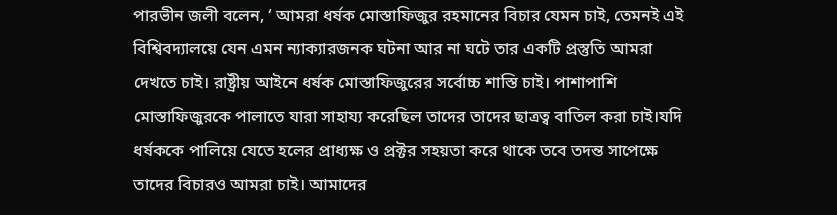পারভীন জলী বলেন, ‘ আমরা ধর্ষক মোস্তাফিজুর রহমানের বিচার যেমন চাই, তেমনই এই বিশ্বিবদ্যালয়ে যেন এমন ন্যাক্যারজনক ঘটনা আর না ঘটে তার একটি প্রস্তুতি আমরা দেখতে চাই। রাষ্ট্রীয় আইনে ধর্ষক মোস্তাফিজুরের সর্বোচ্চ শাস্তি চাই। পাশাপাশি মোস্তাফিজুরকে পালাতে যারা সাহায্য করেছিল তাদের তাদের ছাত্রত্ব বাতিল করা চাই।যদি ধর্ষককে পালিয়ে যেতে হলের প্রাধ্যক্ষ ও প্রক্টর সহয়তা করে থাকে তবে তদন্ত সাপেক্ষে তাদের বিচারও আমরা চাই। আমাদের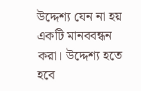উদ্দেশ্য যেন না হয় একটি মানববন্ধন করা। উদ্দেশ্য হতে হবে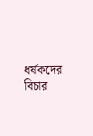ধর্ষকদের বিচার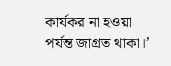কার্যকর না হওয়া পর্যন্ত জাগ্রত থাকা।’